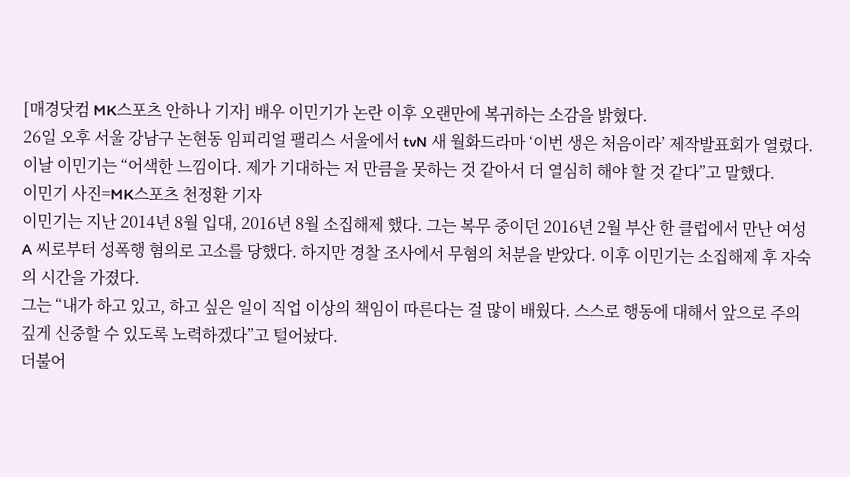[매경닷컴 MK스포츠 안하나 기자] 배우 이민기가 논란 이후 오랜만에 복귀하는 소감을 밝혔다.
26일 오후 서울 강남구 논현동 임피리얼 팰리스 서울에서 tvN 새 월화드라마 ‘이번 생은 처음이라’ 제작발표회가 열렸다.
이날 이민기는 “어색한 느낌이다. 제가 기대하는 저 만큼을 못하는 것 같아서 더 열심히 해야 할 것 같다”고 말했다.
이민기 사진=MK스포츠 천정환 기자
이민기는 지난 2014년 8월 입대, 2016년 8월 소집해제 했다. 그는 복무 중이던 2016년 2월 부산 한 클럽에서 만난 여성 A 씨로부터 성폭행 혐의로 고소를 당했다. 하지만 경찰 조사에서 무혐의 처분을 받았다. 이후 이민기는 소집해제 후 자숙의 시간을 가졌다.
그는 “내가 하고 있고, 하고 싶은 일이 직업 이상의 책임이 따른다는 걸 많이 배웠다. 스스로 행동에 대해서 앞으로 주의 깊게 신중할 수 있도록 노력하겠다”고 털어놨다.
더불어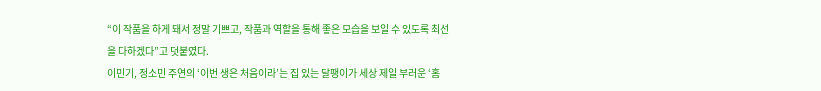“이 작품을 하게 돼서 정말 기쁘고, 작품과 역할을 통해 좋은 모습을 보일 수 있도록 최선을 다하겠다”고 덧붙였다.
이민기, 정소민 주연의 ‘이번 생은 처음이라’는 집 있는 달팽이가 세상 제일 부러운 ‘홈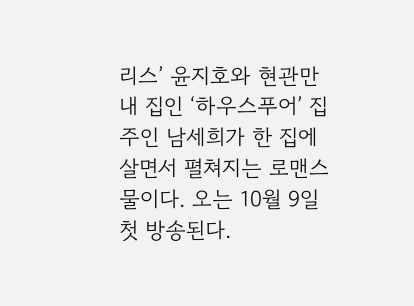리스’ 윤지호와 현관만 내 집인 ‘하우스푸어’ 집주인 남세희가 한 집에 살면서 펼쳐지는 로맨스물이다. 오는 10월 9일 첫 방송된다.